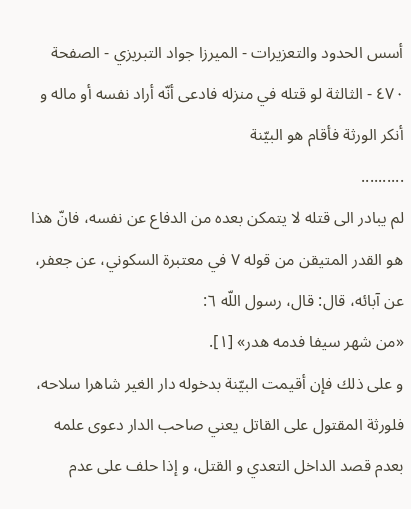أسس الحدود والتعزيرات - الميرزا جواد التبريزي - الصفحة ٤٧٠ - الثالثة لو قتله في منزله فادعى أنّه أراد نفسه أو ماله و أنكر الورثة فأقام هو البيّنة
..........
لم يبادر الى قتله لا يتمكن بعده من الدفاع عن نفسه، فانّ هذا هو القدر المتيقن من قوله ٧ في معتبرة السكوني، عن جعفر، عن آبائه، قال: قال، رسول اللّه ٦:
«من شهر سيفا فدمه هدر» [١].
و على ذلك فإن أقيمت البيّنة بدخوله دار الغير شاهرا سلاحه، فلورثة المقتول على القاتل يعني صاحب الدار دعوى علمه بعدم قصد الداخل التعدي و القتل، و إذا حلف على عدم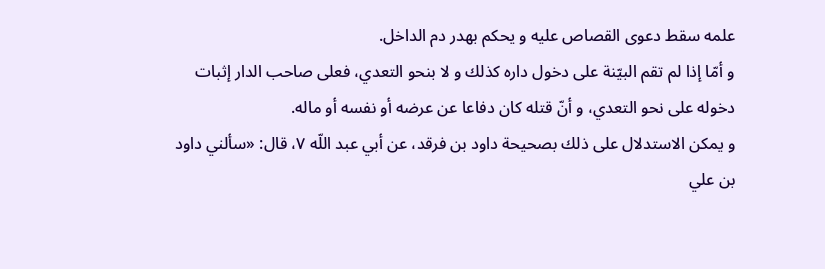علمه سقط دعوى القصاص عليه و يحكم بهدر دم الداخل.
و أمّا إذا لم تقم البيّنة على دخول داره كذلك و لا بنحو التعدي، فعلى صاحب الدار إثبات دخوله على نحو التعدي، و أنّ قتله كان دفاعا عن عرضه أو نفسه أو ماله.
و يمكن الاستدلال على ذلك بصحيحة داود بن فرقد، عن أبي عبد اللّه ٧، قال: «سألني داود بن علي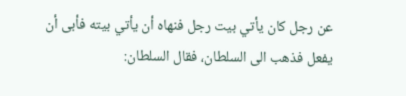عن رجل كان يأتي بيت رجل فنهاه أن يأتي بيته فأبى أن يفعل فذهب الى السلطان، فقال السلطان: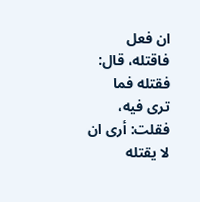ان فعل فاقتله، قال:
فقتله فما ترى فيه، فقلت: أرى ان لا يقتله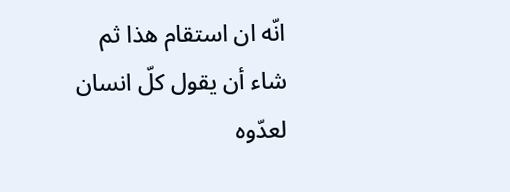انّه ان استقام هذا ثم شاء أن يقول كلّ انسان لعدّوه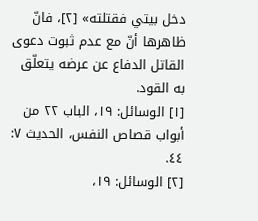دخل بيتي فقتلته» [٢]، فانّ ظاهرها أنّ مع عدم ثبوت دعوى القاتل الدفاع عن عرضه يتعلّق به القود.
[١] الوسائل: ١٩، الباب ٢٢ من أبواب قصاص النفس، الحديث ٧: ٤٤.
[٢] الوسائل: ١٩،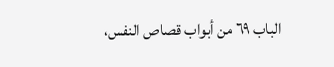الباب ٦٩ من أبواب قصاص النفس،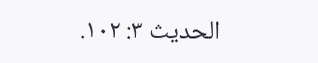الحديث ٣: ١٠٢.